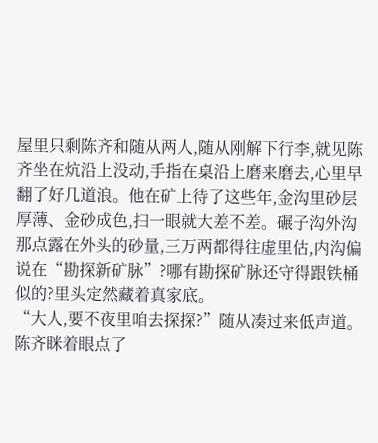屋里只剩陈齐和随从两人,随从刚解下行李,就见陈齐坐在炕沿上没动,手指在桌沿上磨来磨去,心里早翻了好几道浪。他在矿上待了这些年,金沟里砂层厚薄、金砂成色,扫一眼就大差不差。碾子沟外沟那点露在外头的砂量,三万两都得往虚里估,内沟偏说在“勘探新矿脉”?哪有勘探矿脉还守得跟铁桶似的?里头定然藏着真家底。
“大人,要不夜里咱去探探?”随从凑过来低声道。
陈齐眯着眼点了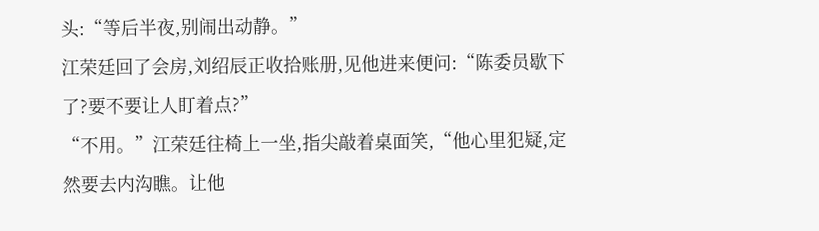头:“等后半夜,别闹出动静。”
江荣廷回了会房,刘绍辰正收拾账册,见他进来便问:“陈委员歇下了?要不要让人盯着点?”
“不用。”江荣廷往椅上一坐,指尖敲着桌面笑,“他心里犯疑,定然要去内沟瞧。让他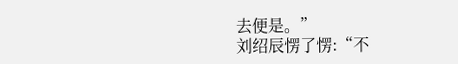去便是。”
刘绍辰愣了愣:“不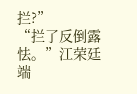拦?”
“拦了反倒露怯。”江荣廷端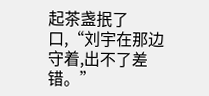起茶盏抿了口,“刘宇在那边守着,出不了差错。”